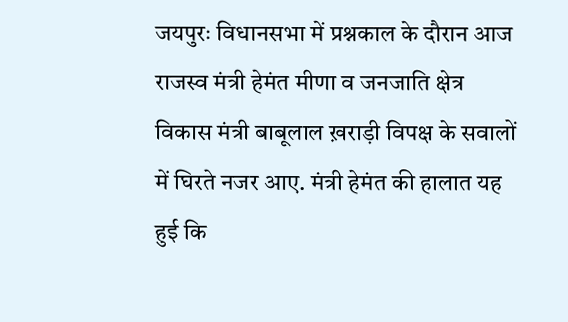जयपुरः विधानसभा में प्रश्नकाल के दौरान आज राजस्व मंत्री हेमंत मीणा व जनजाति क्षेत्र विकास मंत्री बाबूलाल ख़राड़ी विपक्ष के सवालों में घिरते नजर आए. मंत्री हेमंत की हालात यह हुई कि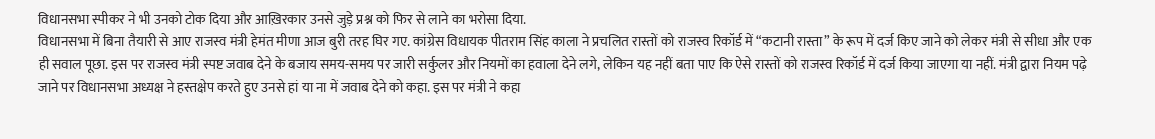विधानसभा स्पीकर ने भी उनको टोक दिया और आख़िरकार उनसे जुड़े प्रश्न को फिर से लाने का भरोसा दिया.
विधानसभा में बिना तैयारी से आए राजस्व मंत्री हेमंत मीणा आज बुरी तरह घिर गए. कांग्रेस विधायक पीतराम सिंह काला ने प्रचलित रास्तों को राजस्व रिकॉर्ड में “कटानी रास्ता” के रूप में दर्ज किए जाने को लेकर मंत्री से सीधा और एक ही सवाल पूछा. इस पर राजस्व मंत्री स्पष्ट जवाब देने के बजाय समय-समय पर जारी सर्कुलर और नियमों का हवाला देने लगे, लेकिन यह नहीं बता पाए कि ऐसे रास्तों को राजस्व रिकॉर्ड में दर्ज किया जाएगा या नहीं. मंत्री द्वारा नियम पढ़े जाने पर विधानसभा अध्यक्ष ने हस्तक्षेप करते हुए उनसे हां या ना में जवाब देने को कहा. इस पर मंत्री ने कहा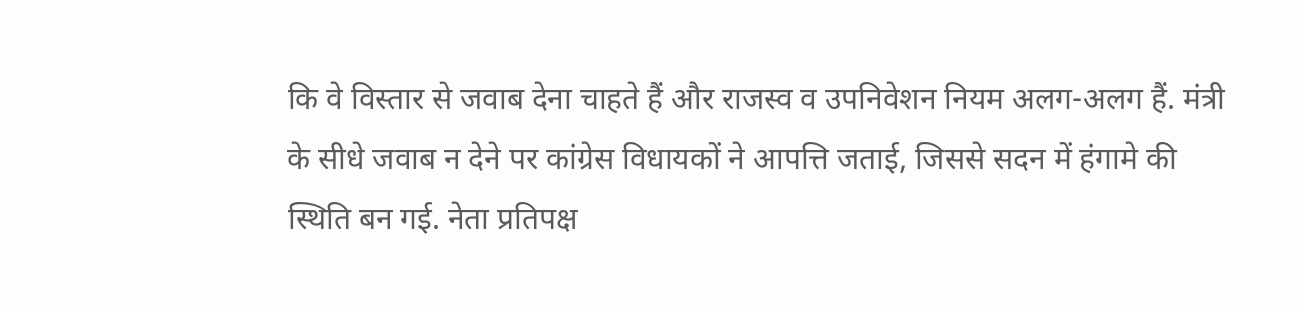कि वे विस्तार से जवाब देना चाहते हैं और राजस्व व उपनिवेशन नियम अलग-अलग हैं. मंत्री के सीधे जवाब न देने पर कांग्रेस विधायकों ने आपत्ति जताई, जिससे सदन में हंगामे की स्थिति बन गई. नेता प्रतिपक्ष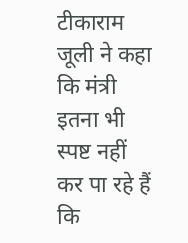टीकाराम जूली ने कहा कि मंत्री इतना भी स्पष्ट नहीं कर पा रहे हैं कि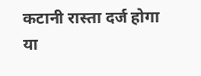कटानी रास्ता दर्ज होगा या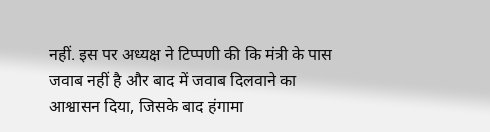नहीं. इस पर अध्यक्ष ने टिप्पणी की कि मंत्री के पास जवाब नहीं है और बाद में जवाब दिलवाने का आश्वासन दिया, जिसके बाद हंगामा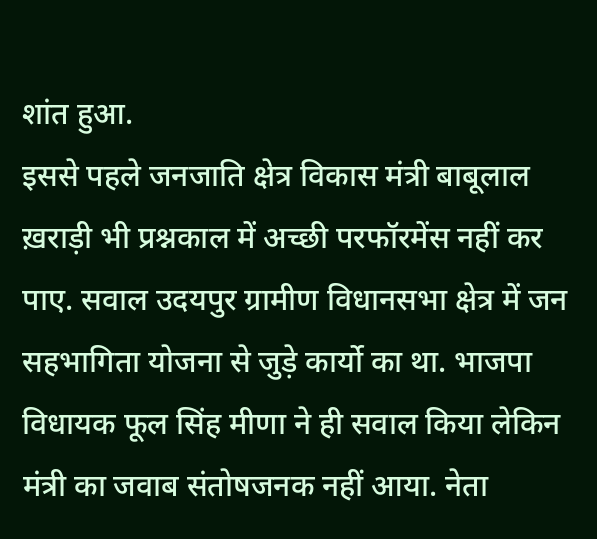शांत हुआ.
इससे पहले जनजाति क्षेत्र विकास मंत्री बाबूलाल ख़राड़ी भी प्रश्नकाल में अच्छी परफॉरमेंस नहीं कर पाए. सवाल उदयपुर ग्रामीण विधानसभा क्षेत्र में जन सहभागिता योजना से जुड़े कार्यो का था. भाजपा विधायक फूल सिंह मीणा ने ही सवाल किया लेकिन मंत्री का जवाब संतोषजनक नहीं आया. नेता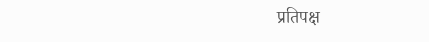प्रतिपक्ष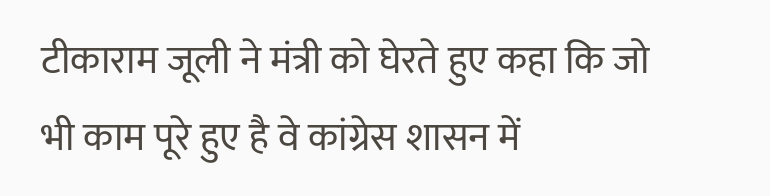टीकाराम जूली ने मंत्री को घेरते हुए कहा कि जो भी काम पूरे हुए है वे कांग्रेस शासन में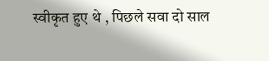स्वीकृत हुए थे , पिछले सवा दो साल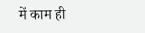में काम ही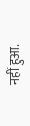नहीं हुआ.